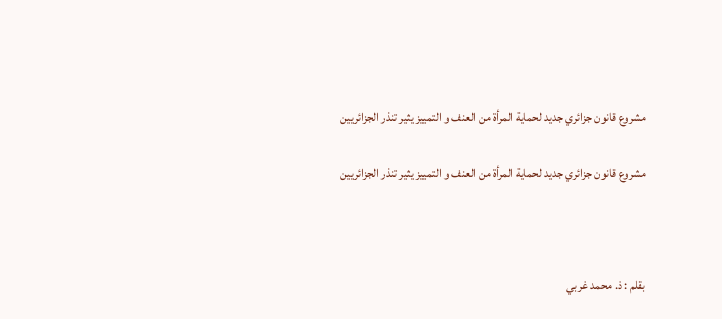مشروع قانون جزائري جديد لحماية المرأة من العنف و التمييز يثير تنذر الجزائريين

مشروع قانون جزائري جديد لحماية المرأة من العنف و التمييز يثير تنذر الجزائريين



بقلم : ذ. محمد غربي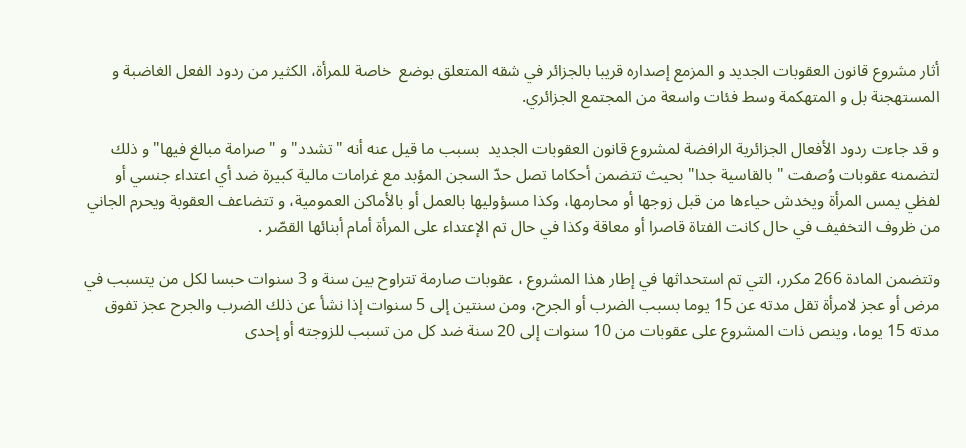أثار مشروع قانون العقوبات الجديد و المزمع إصداره قريبا بالجزائر في شقه المتعلق بوضع  خاصة للمرأة، الكثير من ردود الفعل الغاضبة و المستهجنة بل و المتهكمة وسط فئات واسعة من المجتمع الجزائري.

و قد جاءت ردود الأفعال الجزائرية الرافضة لمشروع قانون العقوبات الجديد  بسبب ما قيل عنه أنه "تشدد" و "صرامة مبالغ فيها" و ذلك لتضمنه عقوبات وُصفت "بالقاسية جدا" بحيث تتضمن أحكاما تصل حدّ السجن المؤبد مع غرامات مالية كبيرة ضد أي اعتداء جنسي أو لفظي يمس المرأة ويخدش حياءها من قبل زوجها أو محارمها، وكذا مسؤوليها بالعمل أو بالأماكن العمومية، و تتضاعف العقوبة ويحرم الجاني من ظروف التخفيف في حال كانت الفتاة قاصرا أو معاقة وكذا في حال تم الإعتداء على المرأة أمام أبنائها القصّر .

وتتضمن المادة 266 مكرر، التي تم استحداثها في إطار هذا المشروع ، عقوبات صارمة تتراوح بين سنة و 3 سنوات حبسا لكل من يتسبب في مرض أو عجز لامرأة تقل مدته عن 15 يوما بسبب الضرب أو الجرح، ومن سنتين إلى 5 سنوات إذا نشأ عن ذلك الضرب والجرح عجز تفوق مدته 15 يوما، وينص ذات المشروع على عقوبات من 10 سنوات إلى 20 سنة ضد كل من تسبب للزوجته أو إحدى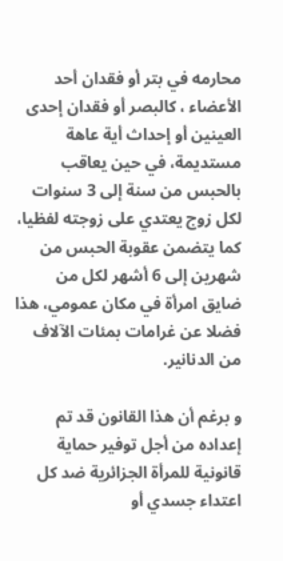محارمه في بتر أو فقدان أحد الأعضاء ، كالبصر أو فقدان إحدى العينين أو إحداث أية عاهة مستديمة، في حين يعاقب بالحبس من سنة إلى 3 سنوات لكل زوج يعتدي على زوجته لفظيا، كما يتضمن عقوبة الحبس من شهرين إلى 6 أشهر لكل من ضايق امرأة في مكان عمومي، هذا فضلا عن غرامات بمئات الآلاف من الدنانير.

و برغم أن هذا القانون قد تم إعداده من أجل توفير حماية قانونية للمرأة الجزائرية ضد كل اعتداء جسدي أو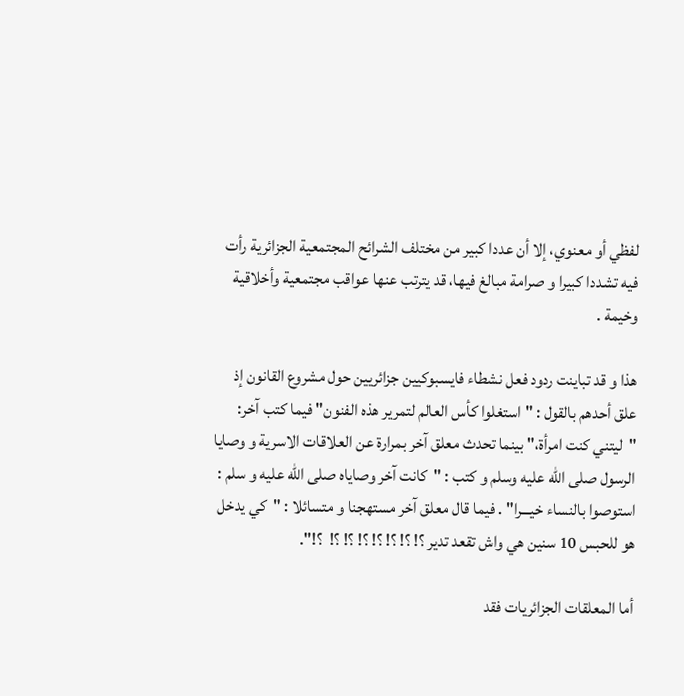لفظي أو معنوي، إلا أن عددا كبير من مختلف الشرائح المجتمعية الجزائرية رأت فيه تشددا كبيرا و صرامة مبالغ فيها، قد يترتب عنها عواقب مجتمعية وأخلاقية وخيمة .

هذا و قد تباينت ردود فعل نشطاء فايسبوكيين جزائريين حول مشروع القانون إذ علق أحدهم بالقول : "استغلوا كأس العالم لتمرير هذه الفنون" فيما كتب آخر: "ليتني كنت امرأة،" بينما تحدث معلق آخر بمرارة عن العلاقات الاسرية و وصايا الرسول صلى الله عليه وسلم و كتب : "كانت آخر وصاياه صلى الله عليه و سلم : استوصوا بالنساء خيـــرا" . فيما قال معلق آخر مستهجنا و متسائلا : "كي يدخل هو للحبس 10 سنين هي واش تقعد تدير ؟! ؟! ؟! ؟! ؟! ؟! ؟!  ؟!".

أما المعلقات الجزائريات فقد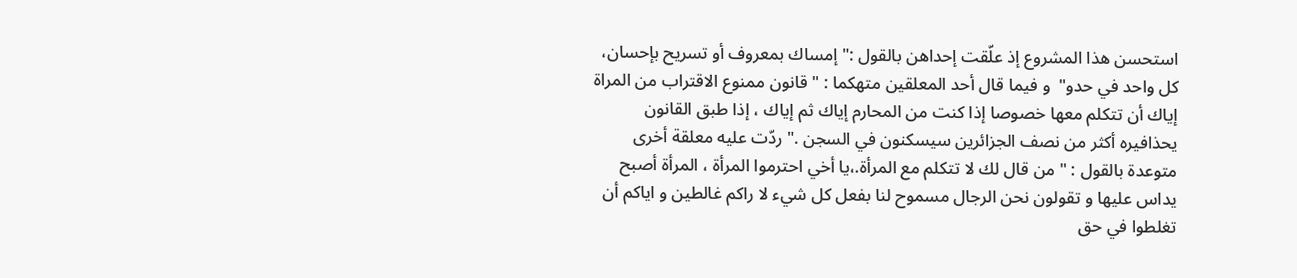استحسن هذا المشروع إذ علّقت إحداهن بالقول :" إمساك بمعروف أو تسريح بإحسان، كل واحد في حدو"  و فيما قال أحد المعلقين متهكما : " قانون ممنوع الاقتراب من المراة إياك أن تتكلم معها خصوصا إذا كنت من المحارم إياك ثم إياك ، إذا طبق القانون يحذافيره أكثر من نصف الجزائرين سيسكنون في السجن ." ردّت عليه معلقة أخرى متوعدة بالقول : " من قال لك لا تتكلم مع المرأة.،يا أخي احترموا المرأة ، المرأة أصبح يداس عليها و تقولون نحن الرجال مسموح لنا بفعل كل شيء لا راكم غالطين و اياكم أن تغلطوا في حق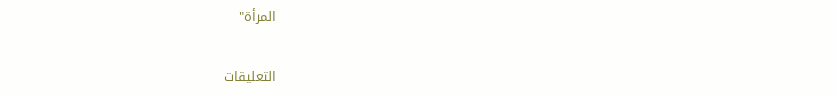المرأة"


التعليقات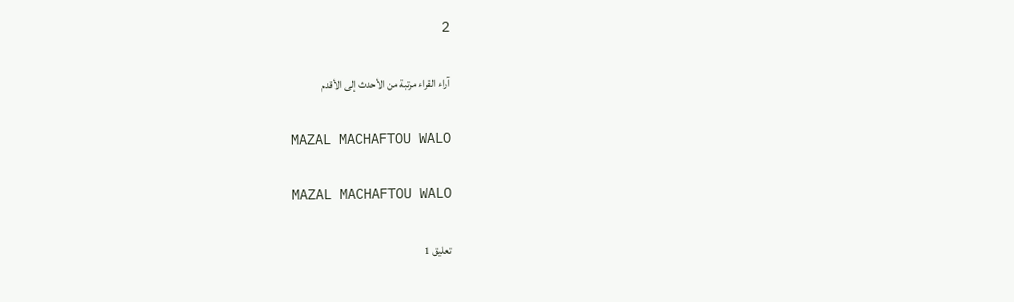2

آراء القراء مرتبة من الأحدث إلى الأقدم

MAZAL MACHAFTOU WALO

MAZAL MACHAFTOU WALO

تعليق 1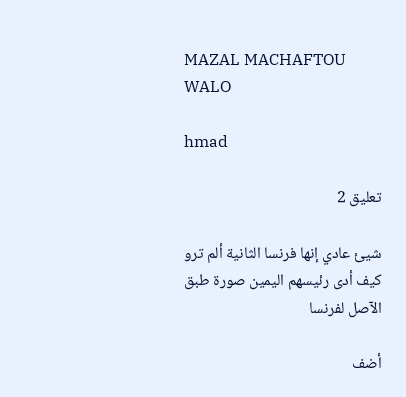MAZAL MACHAFTOU WALO

hmad

تعليق 2

شيئ عادي إنها فرنسا الثانية ألم ترو كيف أدى رئيسهم اليمين صورة طبق الآصل لفرنسا

أضف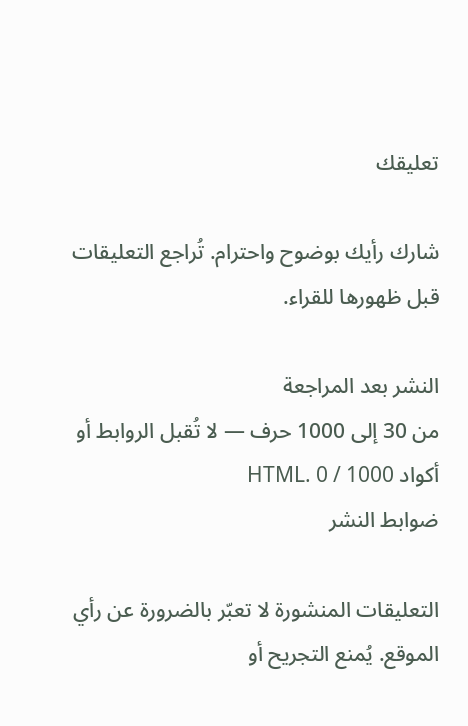تعليقك

شارك رأيك بوضوح واحترام. تُراجع التعليقات قبل ظهورها للقراء.

النشر بعد المراجعة
من 30 إلى 1000 حرف — لا تُقبل الروابط أو أكواد HTML. 0 / 1000
ضوابط النشر

التعليقات المنشورة لا تعبّر بالضرورة عن رأي الموقع. يُمنع التجريح أو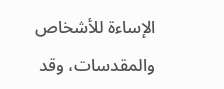الإساءة للأشخاص والمقدسات، وقد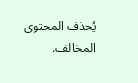يُحذف المحتوى المخالف.